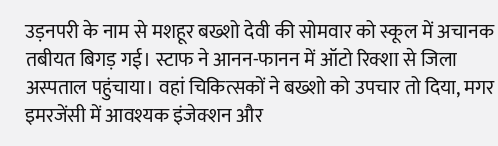उड़नपरी के नाम से मशहूर बख्शो देवी की सोमवार को स्कूल में अचानक तबीयत बिगड़ गई। स्टाफ ने आनन-फानन में ऑटो रिक्शा से जिला अस्पताल पहुंचाया। वहां चिकित्सकों ने बख्शो को उपचार तो दिया, मगर इमरजेंसी में आवश्यक इंजेक्शन और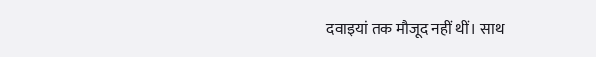दवाइयां तक मौजूद नहीं थीं। साथ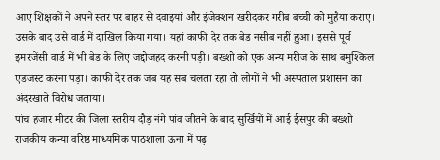आए शिक्षकों ने अपने स्तर पर बाहर से दवाइयां और इंजेक्शन खरीदकर गरीब बच्ची को मुहैया कराए।
उसके बाद उसे वार्ड में दाखिल किया गया। यहां काफी देर तक बेड नसीब नहीं हुआ। इससे पूर्व इमरजेंसी वार्ड में भी बेड के लिए जद्दोजहद करनी पड़ी। बख्शो को एक अन्य मरीज के साथ बमुश्किल एडजस्ट करना पड़ा। काफी देर तक जब यह सब चलता रहा तो लोगों ने भी अस्पताल प्रशासन का अंदरखाते विरोध जताया।
पांच हजार मीटर की जिला स्तरीय दौड़ नंगे पांव जीतने के बाद सुर्खियों में आई ईसपुर की बख्शो राजकीय कन्या वरिष्ठ माध्यमिक पाठशाला ऊना में पढ़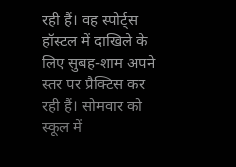रही हैं। वह स्पोर्ट्स हॉस्टल में दाखिले के लिए सुबह-शाम अपने स्तर पर प्रैक्टिस कर रही हैं। सोमवार को स्कूल में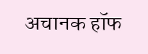अचानक हॉफ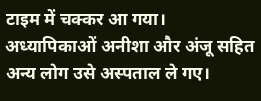टाइम में चक्कर आ गया। अध्यापिकाओं अनीशा और अंजू सहित अन्य लोग उसे अस्पताल ले गए।